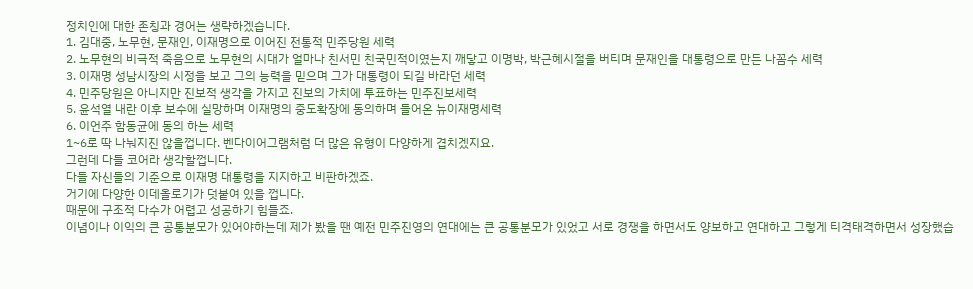정치인에 대한 존칭과 경어는 생략하겠습니다.
1. 김대중, 노무현, 문재인, 이재명으로 이어진 전통적 민주당원 세력
2. 노무현의 비극적 죽음으로 노무현의 시대가 얼마나 친서민 친국민적이였는지 깨닿고 이명박, 박근혜시절을 버티며 문재인을 대통령으로 만든 나꼼수 세력
3. 이재명 성남시장의 시정을 보고 그의 능력을 믿으며 그가 대통령이 되길 바라던 세력
4. 민주당원은 아니지만 진보적 생각을 가지고 진보의 가치에 투표하는 민주진보세력
5. 윤석열 내란 이후 보수에 실망하며 이재명의 중도확장에 동의하며 들어온 뉴이재명세력
6. 이언주 함동균에 동의 하는 세력
1~6로 딱 나눠지진 않을껍니다. 벤다이어그램처럼 더 많은 유형이 다양하게 겹치겠지요.
그런데 다들 코어라 생각할껍니다.
다들 자신들의 기준으로 이재명 대통령을 지지하고 비판하겠죠.
거기에 다양한 이데올로기가 덧붙여 있을 껍니다.
때문에 구조적 다수가 어렵고 성공하기 힘들죠.
이념이나 이익의 큰 공통분모가 있어야하는데 제가 봤을 땐 예전 민주진영의 연대에는 큰 공통분모가 있었고 서로 경쟁을 하면서도 양보하고 연대하고 그렇게 티격태격하면서 성장했습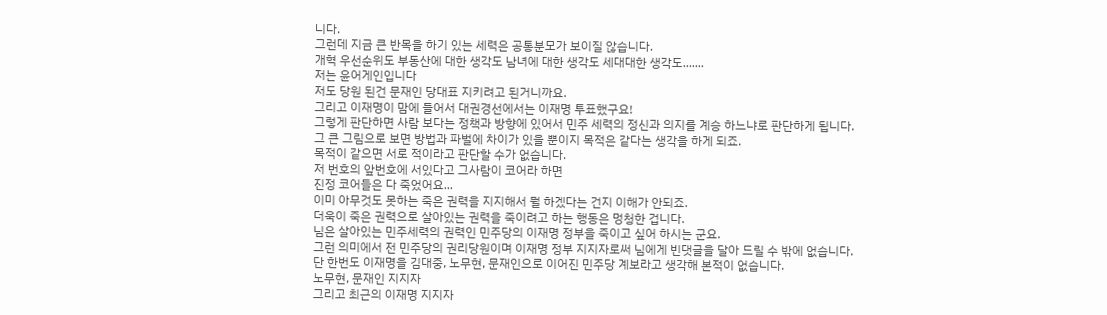니다.
그런데 지금 큰 반목을 하기 있는 세력은 공통분모가 보이질 않습니다.
개혁 우선순위도 부동산에 대한 생각도 남녀에 대한 생각도 세대대한 생각도.......
저는 윤어게인입니다
저도 당원 된건 문재인 당대표 지키려고 된거니까요.
그리고 이재명이 맘에 들어서 대권경선에서는 이재명 투표했구요!
그렇게 판단하면 사람 보다는 정책과 방향에 있어서 민주 세력의 정신과 의지를 계승 하느냐로 판단하게 됩니다.
그 큰 그림으로 보면 방법과 파벌에 차이가 있을 뿐이지 목적은 같다는 생각을 하게 되죠.
목적이 같으면 서로 적이라고 판단할 수가 없습니다.
저 번호의 앞번호에 서있다고 그사람이 코어라 하면
진정 코어들은 다 죽었어요...
이미 아무것도 못하는 죽은 권력을 지지해서 뭘 하겠다는 건지 이해가 안되죠.
더욱이 죽은 권력으로 살아있는 권력을 죽이려고 하는 행동은 멍청한 겁니다.
님은 살아있는 민주세력의 권력인 민주당의 이재명 정부을 죽이고 싶어 하시는 군요.
그런 의미에서 전 민주당의 권리당원이며 이재명 정부 지지자로써 님에게 빈댓글을 달아 드릴 수 밖에 없습니다.
단 한번도 이재명을 김대중, 노무현, 문재인으로 이어진 민주당 계보라고 생각해 본적이 없습니다.
노무현, 문재인 지지자
그리고 최근의 이재명 지지자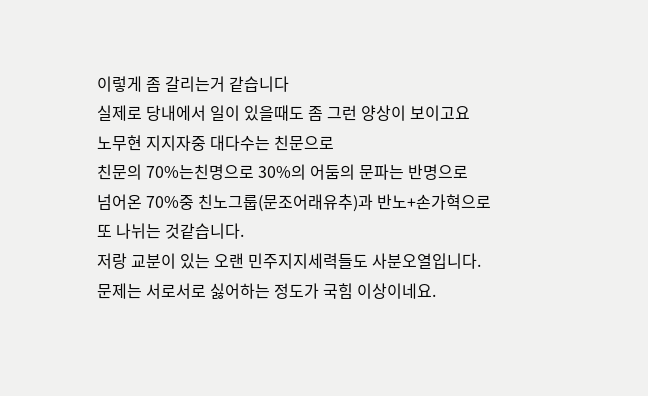이렇게 좀 갈리는거 같습니다
실제로 당내에서 일이 있을때도 좀 그런 양상이 보이고요
노무현 지지자중 대다수는 친문으로
친문의 70%는친명으로 30%의 어둠의 문파는 반명으로
넘어온 70%중 친노그룹(문조어래유추)과 반노+손가혁으로 또 나뉘는 것같습니다.
저랑 교분이 있는 오랜 민주지지세력들도 사분오열입니다.
문제는 서로서로 싫어하는 정도가 국힘 이상이네요.